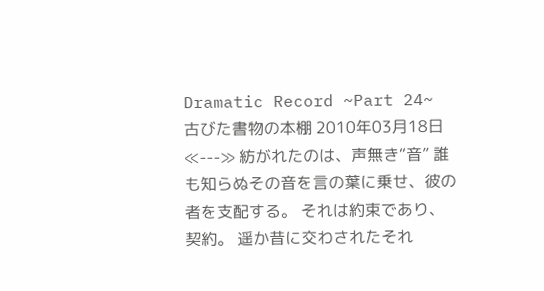Dramatic Record ~Part 24~ 古びた書物の本棚 2010年03月18日 ≪---≫ 紡がれたのは、声無き“音” 誰も知らぬその音を言の葉に乗せ、彼の者を支配する。 それは約束であり、契約。 遥か昔に交わされたそれ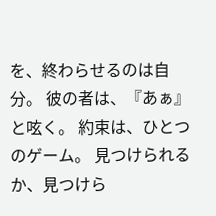を、終わらせるのは自分。 彼の者は、『あぁ』と呟く。 約束は、ひとつのゲーム。 見つけられるか、見つけら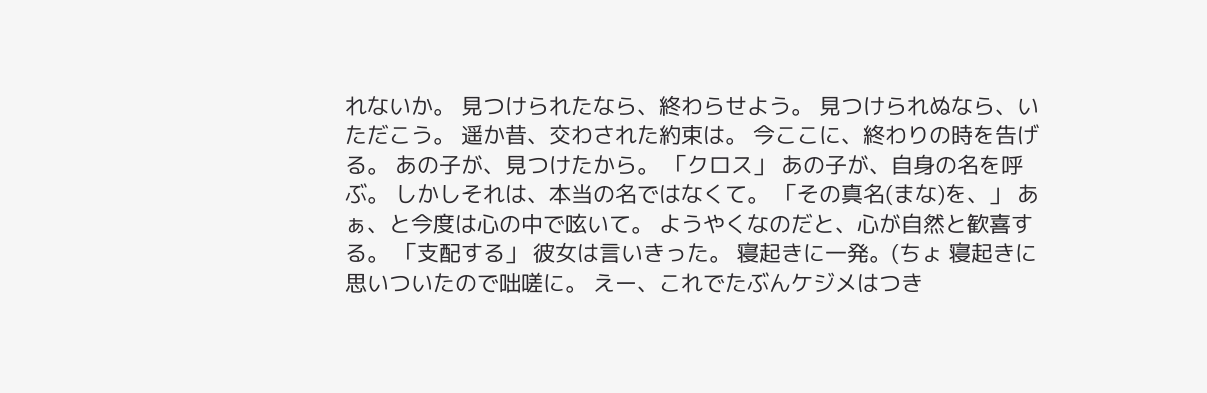れないか。 見つけられたなら、終わらせよう。 見つけられぬなら、いただこう。 遥か昔、交わされた約束は。 今ここに、終わりの時を告げる。 あの子が、見つけたから。 「クロス」 あの子が、自身の名を呼ぶ。 しかしそれは、本当の名ではなくて。 「その真名(まな)を、」 あぁ、と今度は心の中で呟いて。 ようやくなのだと、心が自然と歓喜する。 「支配する」 彼女は言いきった。 寝起きに一発。(ちょ 寝起きに思いついたので咄嗟に。 えー、これでたぶんケジメはつき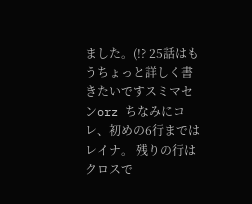ました。(!? 25話はもうちょっと詳しく書きたいですスミマセンorz ちなみにコレ、初めの6行まではレイナ。 残りの行はクロスで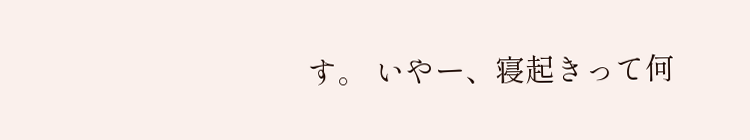す。 いやー、寝起きって何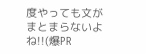度やっても文がまとまらないよね!!(爆PR